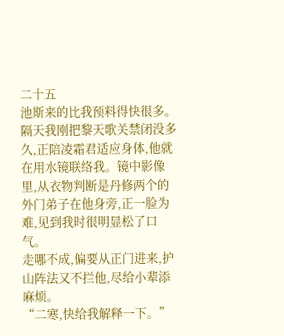二十五
池斯来的比我预料得快很多。
隔天我刚把黎天歌关禁闭没多久,正陪凌霜君适应身体,他就在用水镜联络我。镜中影像里,从衣物判断是丹修两个的外门弟子在他身旁,正一脸为难,见到我时很明显松了口气。
走哪不成,偏要从正门进来,护山阵法又不拦他,尽给小辈添麻烦。
“二寒,快给我解释一下。”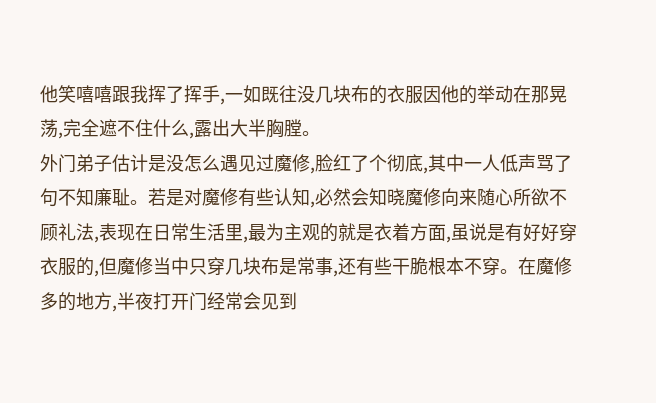他笑嘻嘻跟我挥了挥手,一如既往没几块布的衣服因他的举动在那晃荡,完全遮不住什么,露出大半胸膛。
外门弟子估计是没怎么遇见过魔修,脸红了个彻底,其中一人低声骂了句不知廉耻。若是对魔修有些认知,必然会知晓魔修向来随心所欲不顾礼法,表现在日常生活里,最为主观的就是衣着方面,虽说是有好好穿衣服的,但魔修当中只穿几块布是常事,还有些干脆根本不穿。在魔修多的地方,半夜打开门经常会见到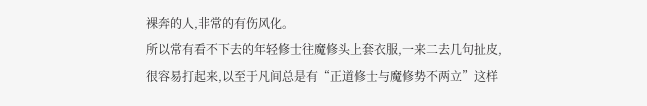裸奔的人,非常的有伤风化。
所以常有看不下去的年轻修士往魔修头上套衣服,一来二去几句扯皮,很容易打起来,以至于凡间总是有“正道修士与魔修势不两立”这样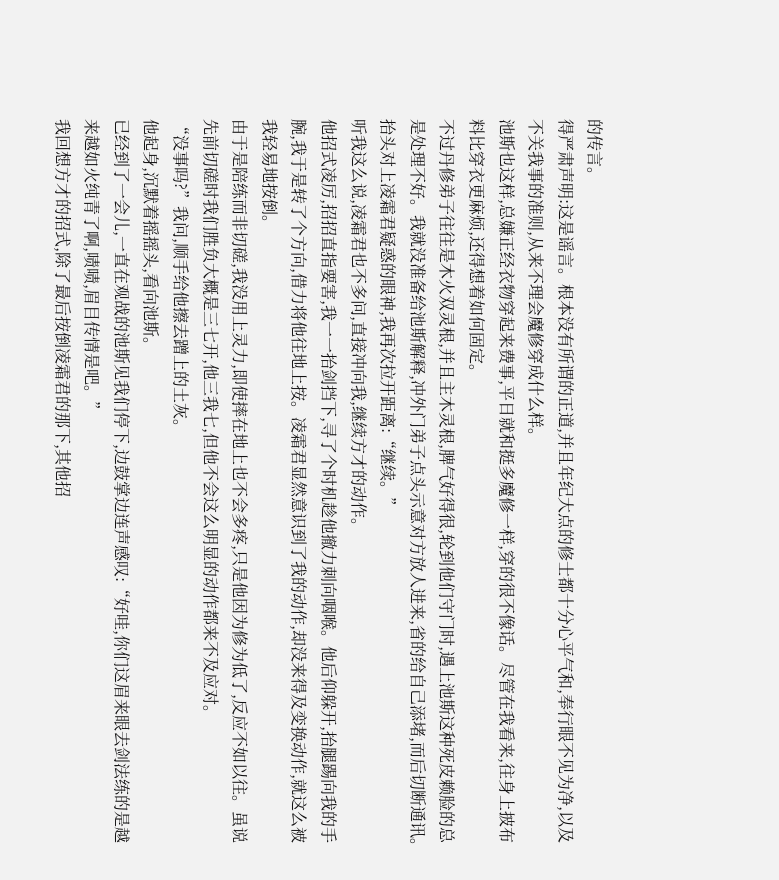的传言。
得严肃声明:这是谣言。根本没有所谓的正道,并且年纪大点的修士都十分心平气和,奉行眼不见为净,以及不关我事的准则,从来不理会魔修穿成什么样。
池斯也这样,总嫌正经衣物穿起来费事,平日就和挺多魔修一样,穿的很不像话。尽管在我看来,往身上披布料比穿衣更麻烦,还得想着如何固定。
不过丹修弟子往往是木火双灵根,并且主木灵根,脾气好得很,轮到他们守门时,遇上池斯这种死皮赖脸的总是处理不好。我就没准备给池斯解释,冲外门弟子点头示意对方放人进来,省的给自己添堵,而后切断通讯。
抬头对上凌霜君疑惑的眼神,我再次拉开距离:“继续。”
听我这么说,凌霜君也不多问,直接冲向我,继续方才的动作。
他招式凌厉,招招直指要害,我一一抬剑挡下,寻了个时机趁他撤力刺向咽喉。他后仰躲开,抬腿踢向我的手腕,我于是转了个方向,借力将他往地上按。凌霜君显然意识到了我的动作,却没来得及变换动作,就这么被我轻易地按倒。
由于是陪练而非切磋,我没用上灵力,即使摔在地上也不会多疼,只是他因为修为低了,反应不如以往。虽说先前切磋时我们胜负大概是三七开,他三我七,但他不会这么明显的动作都来不及应对。
“没事吗?”我问,顺手给他擦去蹭上的土灰。
他起身,沉默着摇摇头,看向池斯。
已经到了一会儿,一直在观战的池斯见我们停下,边鼓掌边连声感叹:“好哇,你们这眉来眼去剑法练的是越来越如火纯青了啊,啧啧,眉目传情是吧。”
我回想方才的招式,除了最后按倒凌霜君的那下,其他招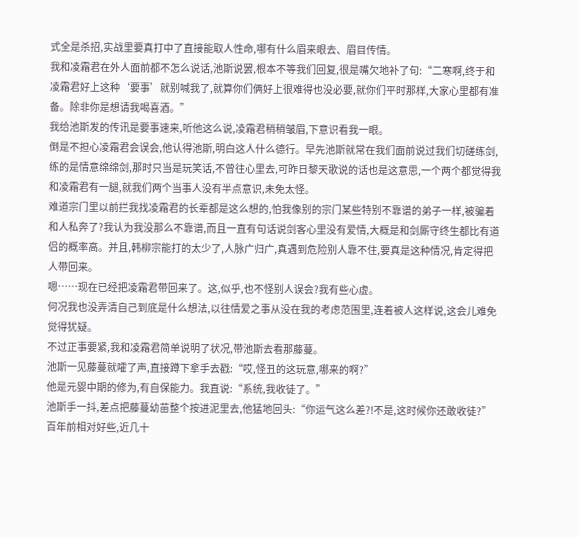式全是杀招,实战里要真打中了直接能取人性命,哪有什么眉来眼去、眉目传情。
我和凌霜君在外人面前都不怎么说话,池斯说罢,根本不等我们回复,很是嘴欠地补了句:“二寒啊,终于和凌霜君好上这种‘要事’就别喊我了,就算你们俩好上很难得也没必要,就你们平时那样,大家心里都有准备。除非你是想请我喝喜酒。”
我给池斯发的传讯是要事速来,听他这么说,凌霜君稍稍皱眉,下意识看我一眼。
倒是不担心凌霜君会误会,他认得池斯,明白这人什么德行。早先池斯就常在我们面前说过我们切磋练剑,练的是情意绵绵剑,那时只当是玩笑话,不曾往心里去,可昨日黎天歌说的话也是这意思,一个两个都觉得我和凌霜君有一腿,就我们两个当事人没有半点意识,未免太怪。
难道宗门里以前拦我找凌霜君的长辈都是这么想的,怕我像别的宗门某些特别不靠谱的弟子一样,被骗着和人私奔了?我认为我没那么不靠谱,而且一直有句话说剑客心里没有爱情,大概是和剑厮守终生都比有道侣的概率高。并且,韩柳宗能打的太少了,人脉广归广,真遇到危险别人靠不住,要真是这种情况,肯定得把人带回来。
嗯……现在已经把凌霜君带回来了。这,似乎,也不怪别人误会?我有些心虚。
何况我也没弄清自己到底是什么想法,以往情爱之事从没在我的考虑范围里,连着被人这样说,这会儿难免觉得犹疑。
不过正事要紧,我和凌霜君简单说明了状况,带池斯去看那藤蔓。
池斯一见藤蔓就嚯了声,直接蹲下拿手去戳:“哎,怪丑的这玩意,哪来的啊?”
他是元婴中期的修为,有自保能力。我直说:“系统,我收徒了。”
池斯手一抖,差点把藤蔓幼苗整个按进泥里去,他猛地回头:“你运气这么差?!不是,这时候你还敢收徒?”
百年前相对好些,近几十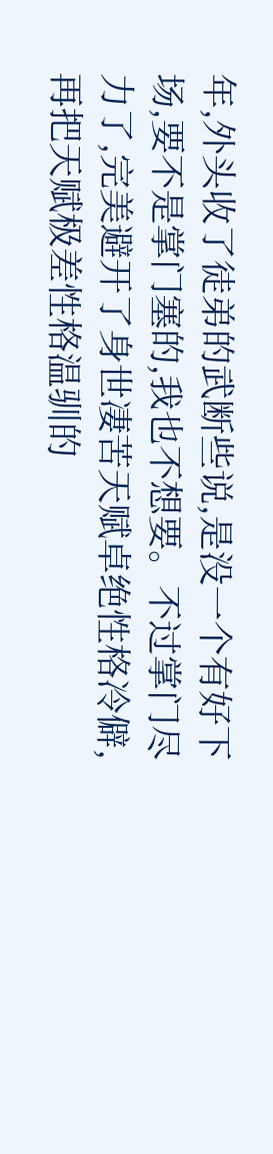年,外头收了徒弟的武断些说,是没一个有好下场,要不是掌门塞的,我也不想要。不过掌门尽力了,完美避开了身世凄苦天赋卓绝性格冷僻,再把天赋极差性格温驯的